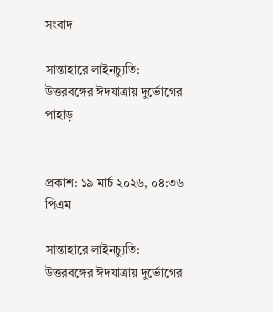সংবাদ

সান্তাহারে লাইনচ্যুতি: উত্তরবঙ্গের ঈদযাত্রায় দুর্ভোগের পাহাড়


প্রকাশ: ১৯ মার্চ ২০২৬, ০৪:৩৬ পিএম

সান্তাহারে লাইনচ্যুতি: উত্তরবঙ্গের ঈদযাত্রায় দুর্ভোগের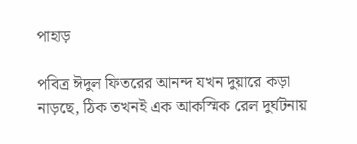পাহাড়

পবিত্র ঈদুল ফিতরের আনন্দ যখন দুয়ারে কড়া নাড়ছে, ঠিক তখনই এক আকস্মিক রেল দুর্ঘটনায়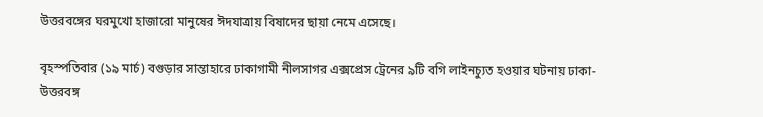উত্তরবঙ্গের ঘরমুখো হাজারো মানুষের ঈদযাত্রায় বিষাদের ছায়া নেমে এসেছে।

বৃহস্পতিবার (১৯ মার্চ) বগুড়ার সান্তাহারে ঢাকাগামী নীলসাগর এক্সপ্রেস ট্রেনের ৯টি বগি লাইনচ্যুত হওয়ার ঘটনায় ঢাকা-উত্তরবঙ্গ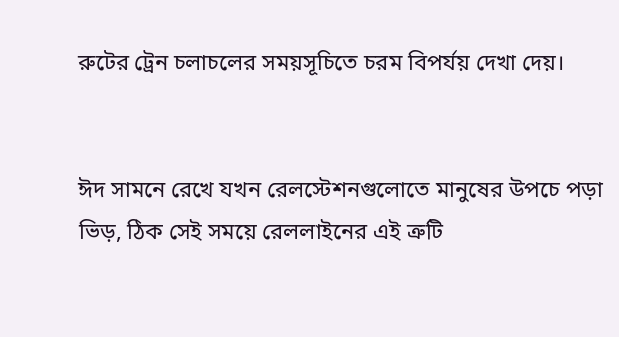রুটের ট্রেন চলাচলের সময়সূচিতে চরম বিপর্যয় দেখা দেয়।


ঈদ সামনে রেখে যখন রেলস্টেশনগুলোতে মানুষের উপচে পড়া ভিড়, ঠিক সেই সময়ে রেললাইনের এই ত্রুটি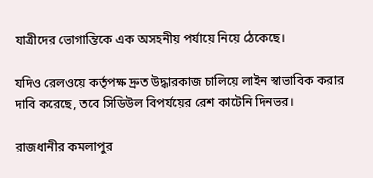যাত্রীদের ভোগান্তিকে এক অসহনীয় পর্যায়ে নিয়ে ঠেকেছে।

যদিও রেলওয়ে কর্তৃপক্ষ দ্রুত উদ্ধারকাজ চালিয়ে লাইন স্বাভাবিক করার দাবি করেছে, তবে সিডিউল বিপর্যয়ের রেশ কাটেনি দিনভর।

রাজধানীর কমলাপুর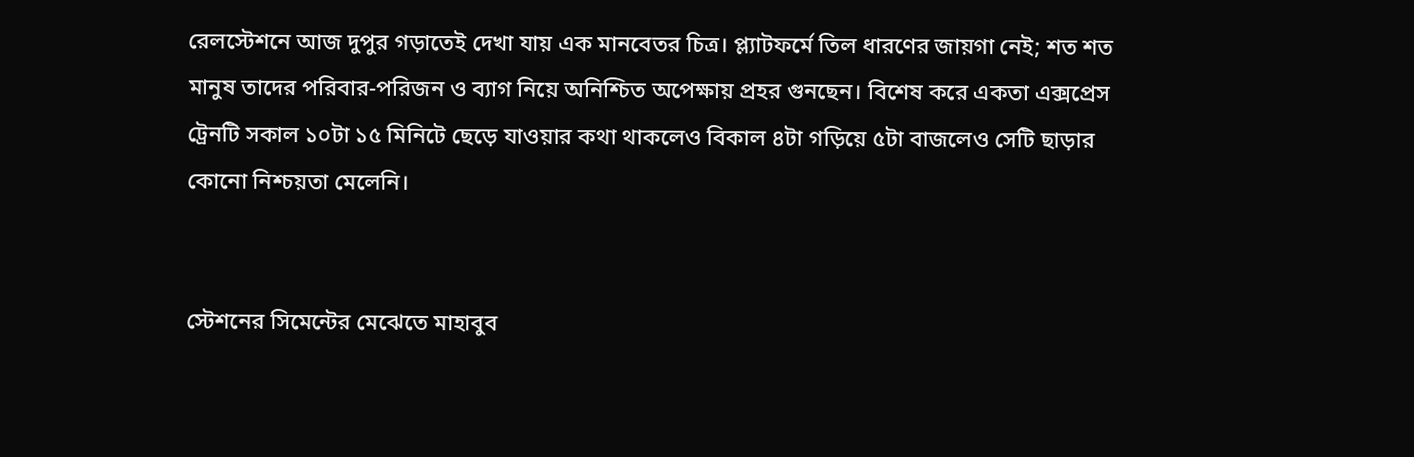রেলস্টেশনে আজ দুপুর গড়াতেই দেখা যায় এক মানবেতর চিত্র। প্ল্যাটফর্মে তিল ধারণের জায়গা নেই; শত শত মানুষ তাদের পরিবার-পরিজন ও ব্যাগ নিয়ে অনিশ্চিত অপেক্ষায় প্রহর গুনছেন। বিশেষ করে একতা এক্সপ্রেস ট্রেনটি সকাল ১০টা ১৫ মিনিটে ছেড়ে যাওয়ার কথা থাকলেও বিকাল ৪টা গড়িয়ে ৫টা বাজলেও সেটি ছাড়ার কোনো নিশ্চয়তা মেলেনি।


স্টেশনের সিমেন্টের মেঝেতে মাহাবুব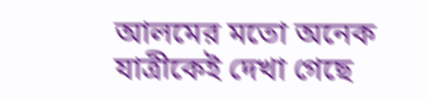আলমের মতো অনেক যাত্রীকেই দেখা গেছে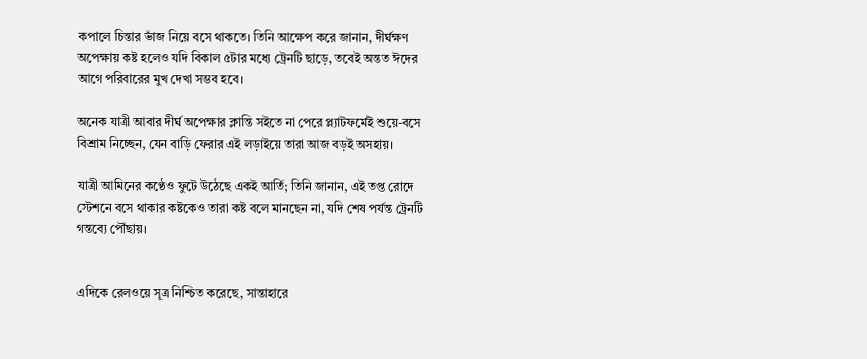কপালে চিন্তার ভাঁজ নিয়ে বসে থাকতে। তিনি আক্ষেপ করে জানান, দীর্ঘক্ষণ অপেক্ষায় কষ্ট হলেও যদি বিকাল ৫টার মধ্যে ট্রেনটি ছাড়ে, তবেই অন্তত ঈদের আগে পরিবারের মুখ দেখা সম্ভব হবে।

অনেক যাত্রী আবার দীর্ঘ অপেক্ষার ক্লান্তি সইতে না পেরে প্ল্যাটফর্মেই শুয়ে-বসে বিশ্রাম নিচ্ছেন, যেন বাড়ি ফেরার এই লড়াইয়ে তারা আজ বড়ই অসহায়।

যাত্রী আমিনের কণ্ঠেও ফুটে উঠেছে একই আর্তি; তিনি জানান, এই তপ্ত রোদে স্টেশনে বসে থাকার কষ্টকেও তারা কষ্ট বলে মানছেন না, যদি শেষ পর্যন্ত ট্রেনটি গন্তব্যে পৌঁছায়।


এদিকে রেলওয়ে সূত্র নিশ্চিত করেছে, সান্তাহারে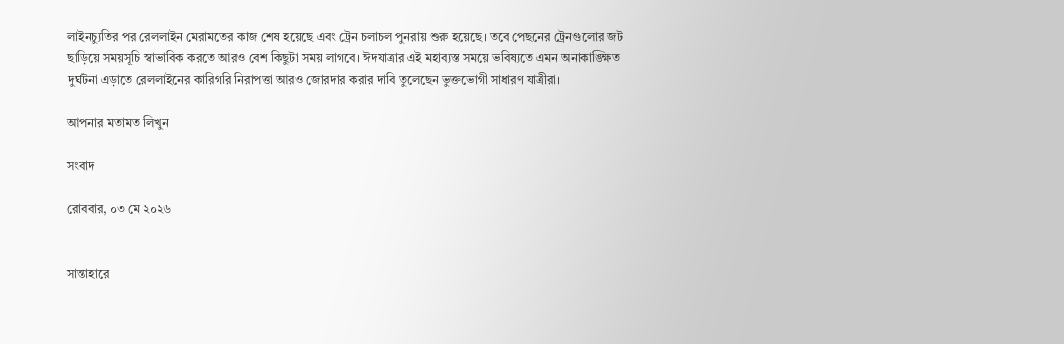লাইনচ্যুতির পর রেললাইন মেরামতের কাজ শেষ হয়েছে এবং ট্রেন চলাচল পুনরায় শুরু হয়েছে। তবে পেছনের ট্রেনগুলোর জট ছাড়িয়ে সময়সূচি স্বাভাবিক করতে আরও বেশ কিছুটা সময় লাগবে। ঈদযাত্রার এই মহাব্যস্ত সময়ে ভবিষ্যতে এমন অনাকাঙ্ক্ষিত দুর্ঘটনা এড়াতে রেললাইনের কারিগরি নিরাপত্তা আরও জোরদার করার দাবি তুলেছেন ভুক্তভোগী সাধারণ যাত্রীরা।

আপনার মতামত লিখুন

সংবাদ

রোববার, ০৩ মে ২০২৬


সান্তাহারে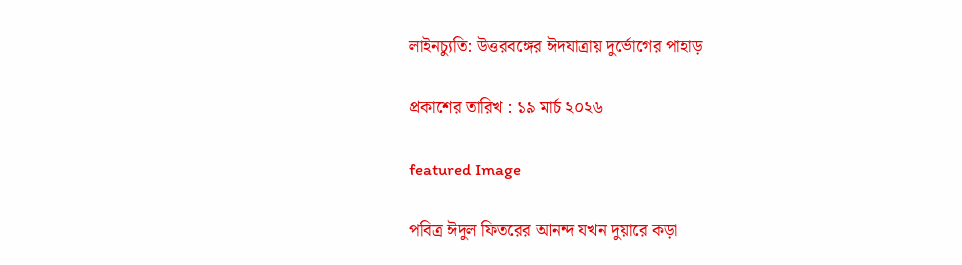লাইনচ্যুতি: উত্তরবঙ্গের ঈদযাত্রায় দুর্ভোগের পাহাড়

প্রকাশের তারিখ : ১৯ মার্চ ২০২৬

featured Image

পবিত্র ঈদুল ফিতরের আনন্দ যখন দুয়ারে কড়া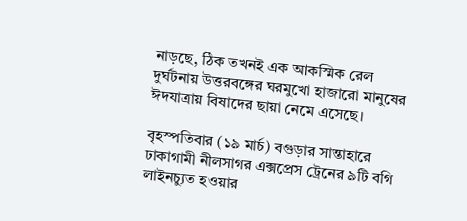নাড়ছে, ঠিক তখনই এক আকস্মিক রেল দুর্ঘটনায় উত্তরবঙ্গের ঘরমুখো হাজারো মানুষের ঈদযাত্রায় বিষাদের ছায়া নেমে এসেছে।

বৃহস্পতিবার (১৯ মার্চ) বগুড়ার সান্তাহারে ঢাকাগামী নীলসাগর এক্সপ্রেস ট্রেনের ৯টি বগি লাইনচ্যুত হওয়ার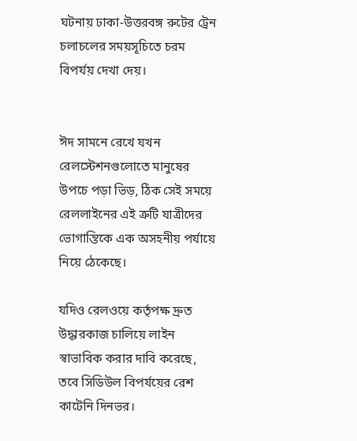ঘটনায় ঢাকা-উত্তরবঙ্গ রুটের ট্রেন চলাচলের সময়সূচিতে চরম বিপর্যয় দেখা দেয়।


ঈদ সামনে রেখে যখন রেলস্টেশনগুলোতে মানুষের উপচে পড়া ভিড়, ঠিক সেই সময়ে রেললাইনের এই ত্রুটি যাত্রীদের ভোগান্তিকে এক অসহনীয় পর্যায়ে নিয়ে ঠেকেছে।

যদিও রেলওয়ে কর্তৃপক্ষ দ্রুত উদ্ধারকাজ চালিয়ে লাইন স্বাভাবিক করার দাবি করেছে, তবে সিডিউল বিপর্যয়ের রেশ কাটেনি দিনভর।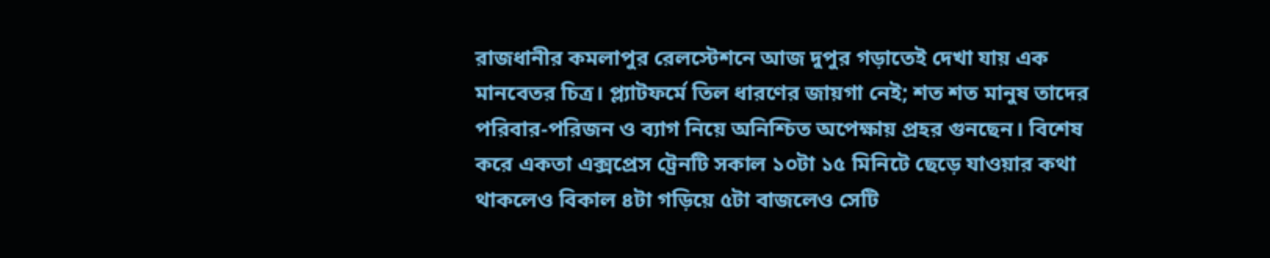রাজধানীর কমলাপুর রেলস্টেশনে আজ দুপুর গড়াতেই দেখা যায় এক মানবেতর চিত্র। প্ল্যাটফর্মে তিল ধারণের জায়গা নেই; শত শত মানুষ তাদের পরিবার-পরিজন ও ব্যাগ নিয়ে অনিশ্চিত অপেক্ষায় প্রহর গুনছেন। বিশেষ করে একতা এক্সপ্রেস ট্রেনটি সকাল ১০টা ১৫ মিনিটে ছেড়ে যাওয়ার কথা থাকলেও বিকাল ৪টা গড়িয়ে ৫টা বাজলেও সেটি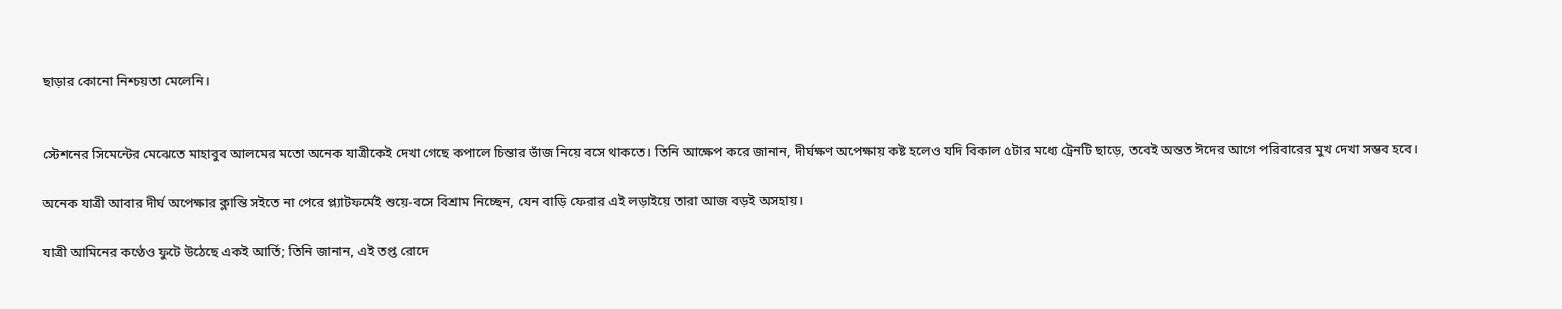ছাড়ার কোনো নিশ্চয়তা মেলেনি।


স্টেশনের সিমেন্টের মেঝেতে মাহাবুব আলমের মতো অনেক যাত্রীকেই দেখা গেছে কপালে চিন্তার ভাঁজ নিয়ে বসে থাকতে। তিনি আক্ষেপ করে জানান, দীর্ঘক্ষণ অপেক্ষায় কষ্ট হলেও যদি বিকাল ৫টার মধ্যে ট্রেনটি ছাড়ে, তবেই অন্তত ঈদের আগে পরিবারের মুখ দেখা সম্ভব হবে।

অনেক যাত্রী আবার দীর্ঘ অপেক্ষার ক্লান্তি সইতে না পেরে প্ল্যাটফর্মেই শুয়ে-বসে বিশ্রাম নিচ্ছেন, যেন বাড়ি ফেরার এই লড়াইয়ে তারা আজ বড়ই অসহায়।

যাত্রী আমিনের কণ্ঠেও ফুটে উঠেছে একই আর্তি; তিনি জানান, এই তপ্ত রোদে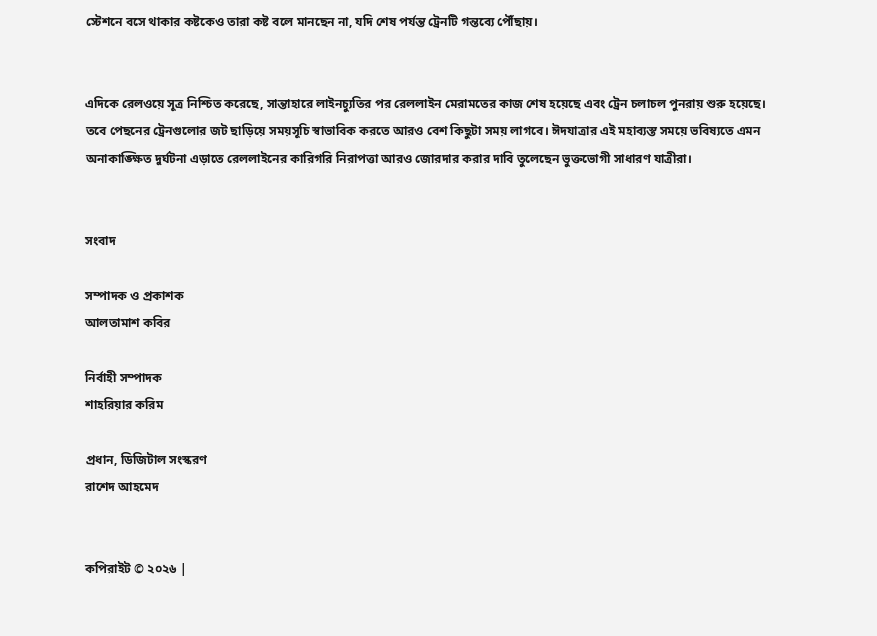স্টেশনে বসে থাকার কষ্টকেও তারা কষ্ট বলে মানছেন না, যদি শেষ পর্যন্ত ট্রেনটি গন্তব্যে পৌঁছায়।


এদিকে রেলওয়ে সূত্র নিশ্চিত করেছে, সান্তাহারে লাইনচ্যুতির পর রেললাইন মেরামতের কাজ শেষ হয়েছে এবং ট্রেন চলাচল পুনরায় শুরু হয়েছে। তবে পেছনের ট্রেনগুলোর জট ছাড়িয়ে সময়সূচি স্বাভাবিক করতে আরও বেশ কিছুটা সময় লাগবে। ঈদযাত্রার এই মহাব্যস্ত সময়ে ভবিষ্যতে এমন অনাকাঙ্ক্ষিত দুর্ঘটনা এড়াতে রেললাইনের কারিগরি নিরাপত্তা আরও জোরদার করার দাবি তুলেছেন ভুক্তভোগী সাধারণ যাত্রীরা।


সংবাদ

সম্পাদক ও প্রকাশক
আলতামাশ কবির

নির্বাহী সম্পাদক
শাহরিয়ার করিম

প্রধান, ডিজিটাল সংস্করণ
রাশেদ আহমেদ


কপিরাইট © ২০২৬ |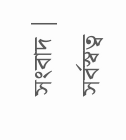সংবাদ | সর্বস্বত্ব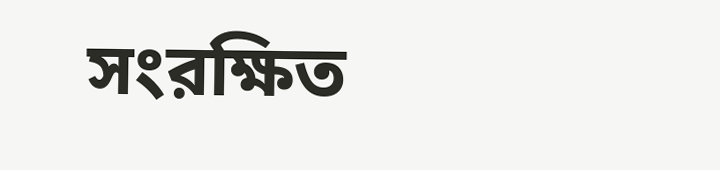সংরক্ষিত